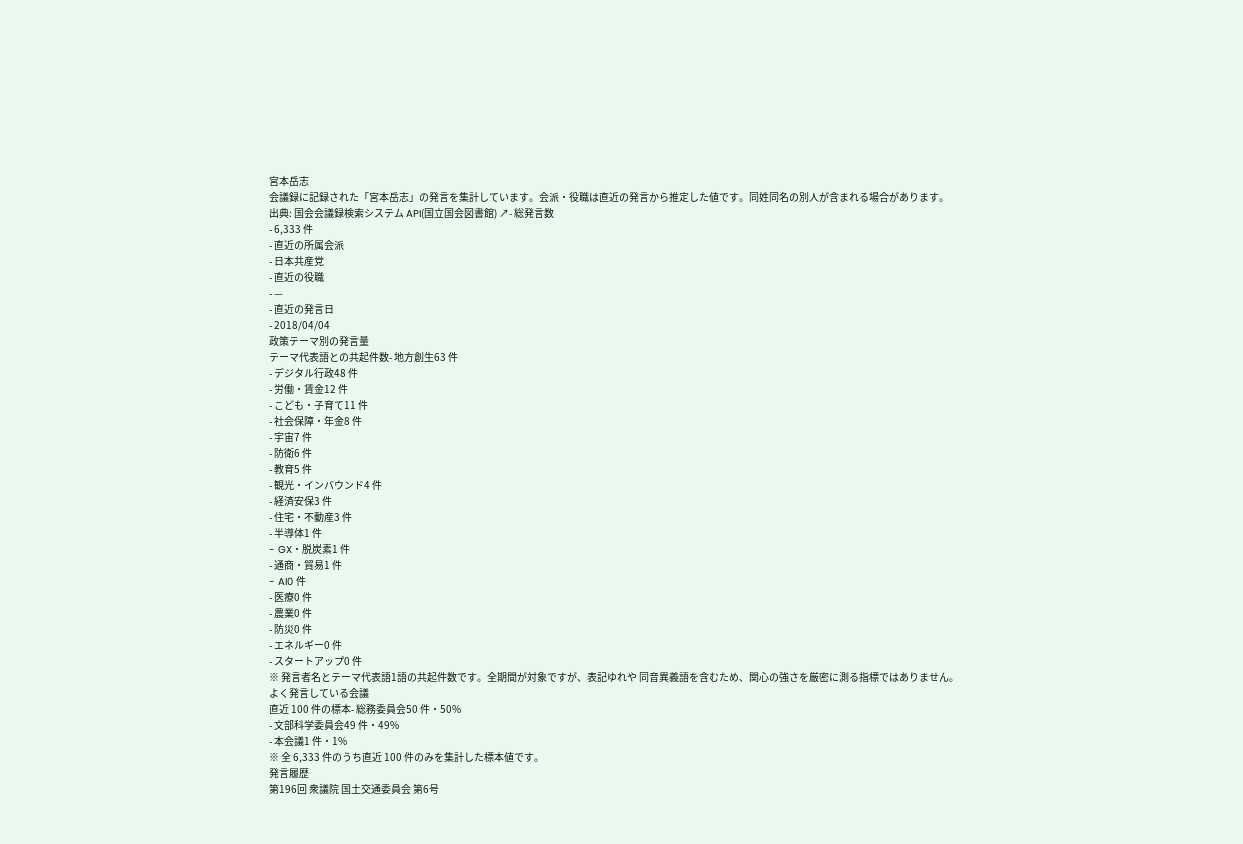宮本岳志
会議録に記録された「宮本岳志」の発言を集計しています。会派・役職は直近の発言から推定した値です。同姓同名の別人が含まれる場合があります。
出典: 国会会議録検索システム API(国立国会図書館) ↗- 総発言数
- 6,333 件
- 直近の所属会派
- 日本共産党
- 直近の役職
- —
- 直近の発言日
- 2018/04/04
政策テーマ別の発言量
テーマ代表語との共起件数- 地方創生63 件
- デジタル行政48 件
- 労働・賃金12 件
- こども・子育て11 件
- 社会保障・年金8 件
- 宇宙7 件
- 防衛6 件
- 教育5 件
- 観光・インバウンド4 件
- 経済安保3 件
- 住宅・不動産3 件
- 半導体1 件
- GX・脱炭素1 件
- 通商・貿易1 件
- AI0 件
- 医療0 件
- 農業0 件
- 防災0 件
- エネルギー0 件
- スタートアップ0 件
※ 発言者名とテーマ代表語1語の共起件数です。全期間が対象ですが、表記ゆれや 同音異義語を含むため、関心の強さを厳密に測る指標ではありません。
よく発言している会議
直近 100 件の標本- 総務委員会50 件・50%
- 文部科学委員会49 件・49%
- 本会議1 件・1%
※ 全 6,333 件のうち直近 100 件のみを集計した標本値です。
発言履歴
第196回 衆議院 国土交通委員会 第6号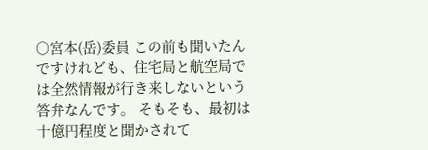○宮本(岳)委員 この前も聞いたんですけれども、住宅局と航空局では全然情報が行き来しないという答弁なんです。 そもそも、最初は十億円程度と聞かされて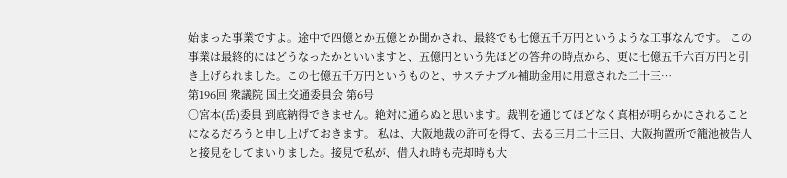始まった事業ですよ。途中で四億とか五億とか聞かされ、最終でも七億五千万円というような工事なんです。 この事業は最終的にはどうなったかといいますと、五億円という先ほどの答弁の時点から、更に七億五千六百万円と引き上げられました。この七億五千万円というものと、サステナブル補助金用に用意された二十三…
第196回 衆議院 国土交通委員会 第6号
○宮本(岳)委員 到底納得できません。絶対に通らぬと思います。裁判を通じてほどなく真相が明らかにされることになるだろうと申し上げておきます。 私は、大阪地裁の許可を得て、去る三月二十三日、大阪拘置所で籠池被告人と接見をしてまいりました。接見で私が、借入れ時も売却時も大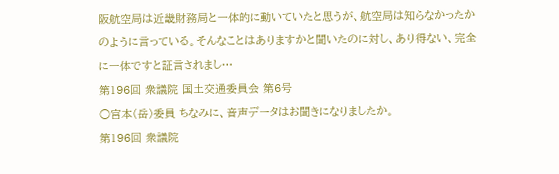阪航空局は近畿財務局と一体的に動いていたと思うが、航空局は知らなかったかのように言っている。そんなことはありますかと聞いたのに対し、あり得ない、完全に一体ですと証言されまし…
第196回 衆議院 国土交通委員会 第6号
○宮本(岳)委員 ちなみに、音声データはお聞きになりましたか。
第196回 衆議院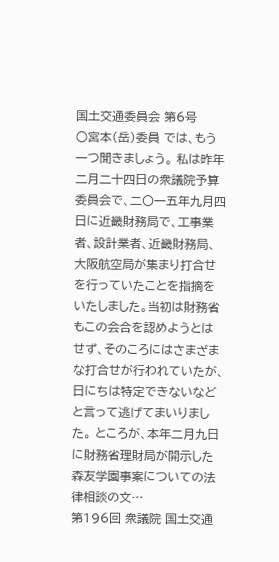国土交通委員会 第6号
○宮本(岳)委員 では、もう一つ聞きましょう。 私は昨年二月二十四日の衆議院予算委員会で、二〇一五年九月四日に近畿財務局で、工事業者、設計業者、近畿財務局、大阪航空局が集まり打合せを行っていたことを指摘をいたしました。当初は財務省もこの会合を認めようとはせず、そのころにはさまざまな打合せが行われていたが、日にちは特定できないなどと言って逃げてまいりました。 ところが、本年二月九日に財務省理財局が開示した森友学園事案についての法律相談の文…
第196回 衆議院 国土交通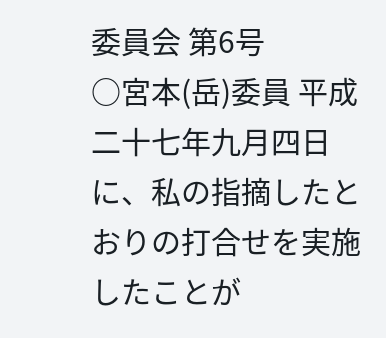委員会 第6号
○宮本(岳)委員 平成二十七年九月四日に、私の指摘したとおりの打合せを実施したことが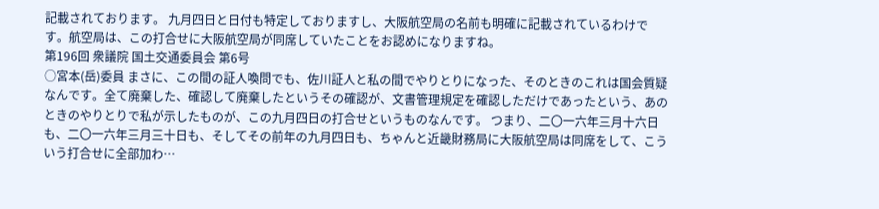記載されております。 九月四日と日付も特定しておりますし、大阪航空局の名前も明確に記載されているわけです。航空局は、この打合せに大阪航空局が同席していたことをお認めになりますね。
第196回 衆議院 国土交通委員会 第6号
○宮本(岳)委員 まさに、この間の証人喚問でも、佐川証人と私の間でやりとりになった、そのときのこれは国会質疑なんです。全て廃棄した、確認して廃棄したというその確認が、文書管理規定を確認しただけであったという、あのときのやりとりで私が示したものが、この九月四日の打合せというものなんです。 つまり、二〇一六年三月十六日も、二〇一六年三月三十日も、そしてその前年の九月四日も、ちゃんと近畿財務局に大阪航空局は同席をして、こういう打合せに全部加わ…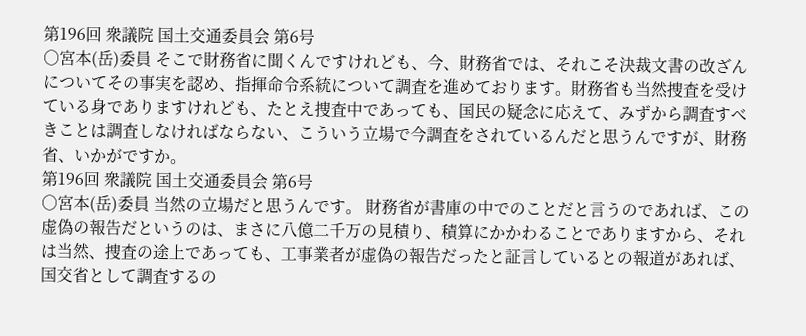第196回 衆議院 国土交通委員会 第6号
○宮本(岳)委員 そこで財務省に聞くんですけれども、今、財務省では、それこそ決裁文書の改ざんについてその事実を認め、指揮命令系統について調査を進めております。財務省も当然捜査を受けている身でありますけれども、たとえ捜査中であっても、国民の疑念に応えて、みずから調査すべきことは調査しなければならない、こういう立場で今調査をされているんだと思うんですが、財務省、いかがですか。
第196回 衆議院 国土交通委員会 第6号
○宮本(岳)委員 当然の立場だと思うんです。 財務省が書庫の中でのことだと言うのであれば、この虚偽の報告だというのは、まさに八億二千万の見積り、積算にかかわることでありますから、それは当然、捜査の途上であっても、工事業者が虚偽の報告だったと証言しているとの報道があれば、国交省として調査するの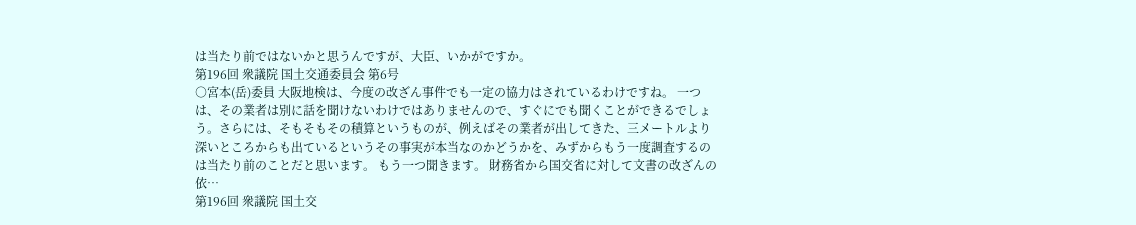は当たり前ではないかと思うんですが、大臣、いかがですか。
第196回 衆議院 国土交通委員会 第6号
○宮本(岳)委員 大阪地検は、今度の改ざん事件でも一定の協力はされているわけですね。 一つは、その業者は別に話を聞けないわけではありませんので、すぐにでも聞くことができるでしょう。さらには、そもそもその積算というものが、例えばその業者が出してきた、三メートルより深いところからも出ているというその事実が本当なのかどうかを、みずからもう一度調査するのは当たり前のことだと思います。 もう一つ聞きます。 財務省から国交省に対して文書の改ざんの依…
第196回 衆議院 国土交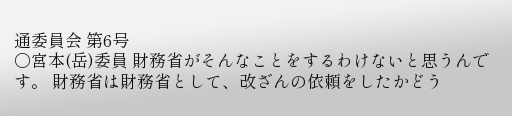通委員会 第6号
○宮本(岳)委員 財務省がそんなことをするわけないと思うんです。 財務省は財務省として、改ざんの依頼をしたかどう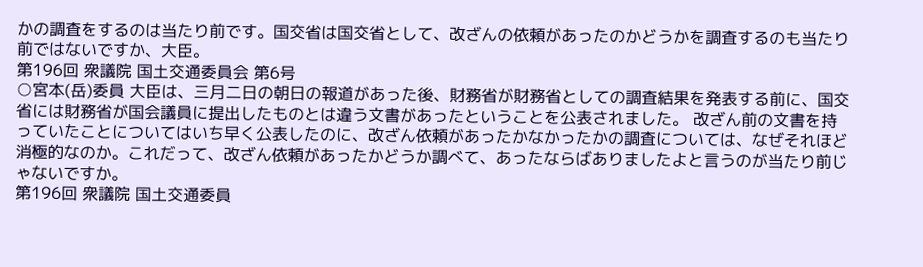かの調査をするのは当たり前です。国交省は国交省として、改ざんの依頼があったのかどうかを調査するのも当たり前ではないですか、大臣。
第196回 衆議院 国土交通委員会 第6号
○宮本(岳)委員 大臣は、三月二日の朝日の報道があった後、財務省が財務省としての調査結果を発表する前に、国交省には財務省が国会議員に提出したものとは違う文書があったということを公表されました。 改ざん前の文書を持っていたことについてはいち早く公表したのに、改ざん依頼があったかなかったかの調査については、なぜそれほど消極的なのか。これだって、改ざん依頼があったかどうか調べて、あったならばありましたよと言うのが当たり前じゃないですか。
第196回 衆議院 国土交通委員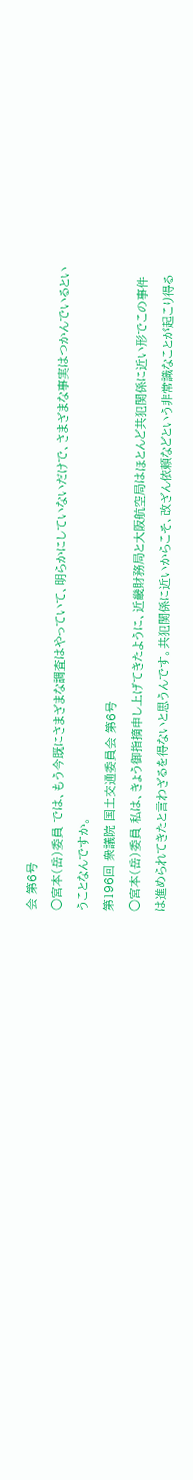会 第6号
○宮本(岳)委員 では、もう今既にさまざまな調査はやっていて、明らかにしていないだけで、さまざまな事実はつかんでいるということなんですか。
第196回 衆議院 国土交通委員会 第6号
○宮本(岳)委員 私は、きょう御指摘申し上げてきたように、近畿財務局と大阪航空局はほとんど共犯関係に近い形でこの事件は進められてきたと言わざるを得ないと思うんです。共犯関係に近いからこそ、改ざん依頼などという非常識なことが起こり得る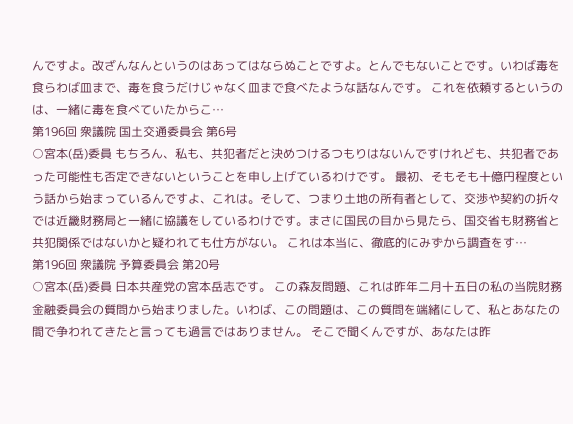んですよ。改ざんなんというのはあってはならぬことですよ。とんでもないことです。いわば毒を食らわば皿まで、毒を食うだけじゃなく皿まで食べたような話なんです。 これを依頼するというのは、一緒に毒を食べていたからこ…
第196回 衆議院 国土交通委員会 第6号
○宮本(岳)委員 もちろん、私も、共犯者だと決めつけるつもりはないんですけれども、共犯者であった可能性も否定できないということを申し上げているわけです。 最初、そもそも十億円程度という話から始まっているんですよ、これは。そして、つまり土地の所有者として、交渉や契約の折々では近畿財務局と一緒に協議をしているわけです。まさに国民の目から見たら、国交省も財務省と共犯関係ではないかと疑われても仕方がない。 これは本当に、徹底的にみずから調査をす…
第196回 衆議院 予算委員会 第20号
○宮本(岳)委員 日本共産党の宮本岳志です。 この森友問題、これは昨年二月十五日の私の当院財務金融委員会の質問から始まりました。いわば、この問題は、この質問を端緒にして、私とあなたの間で争われてきたと言っても過言ではありません。 そこで聞くんですが、あなたは昨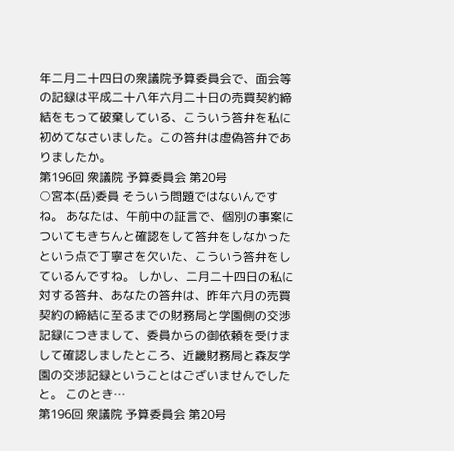年二月二十四日の衆議院予算委員会で、面会等の記録は平成二十八年六月二十日の売買契約締結をもって破棄している、こういう答弁を私に初めてなさいました。この答弁は虚偽答弁でありましたか。
第196回 衆議院 予算委員会 第20号
○宮本(岳)委員 そういう問題ではないんですね。 あなたは、午前中の証言で、個別の事案についてもきちんと確認をして答弁をしなかったという点で丁寧さを欠いた、こういう答弁をしているんですね。 しかし、二月二十四日の私に対する答弁、あなたの答弁は、昨年六月の売買契約の締結に至るまでの財務局と学園側の交渉記録につきまして、委員からの御依頼を受けまして確認しましたところ、近畿財務局と森友学園の交渉記録ということはございませんでしたと。 このとき…
第196回 衆議院 予算委員会 第20号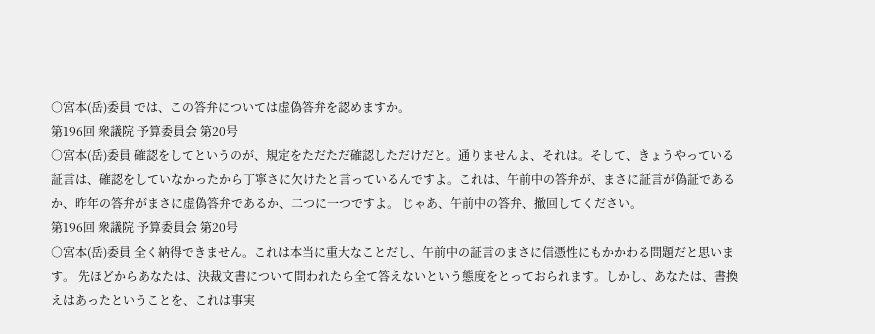○宮本(岳)委員 では、この答弁については虚偽答弁を認めますか。
第196回 衆議院 予算委員会 第20号
○宮本(岳)委員 確認をしてというのが、規定をただただ確認しただけだと。通りませんよ、それは。そして、きょうやっている証言は、確認をしていなかったから丁寧さに欠けたと言っているんですよ。これは、午前中の答弁が、まさに証言が偽証であるか、昨年の答弁がまさに虚偽答弁であるか、二つに一つですよ。 じゃあ、午前中の答弁、撤回してください。
第196回 衆議院 予算委員会 第20号
○宮本(岳)委員 全く納得できません。これは本当に重大なことだし、午前中の証言のまさに信憑性にもかかわる問題だと思います。 先ほどからあなたは、決裁文書について問われたら全て答えないという態度をとっておられます。しかし、あなたは、書換えはあったということを、これは事実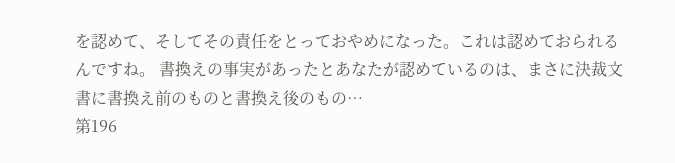を認めて、そしてその責任をとっておやめになった。これは認めておられるんですね。 書換えの事実があったとあなたが認めているのは、まさに決裁文書に書換え前のものと書換え後のもの…
第196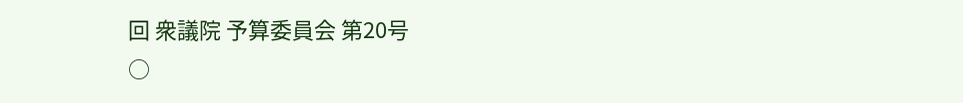回 衆議院 予算委員会 第20号
○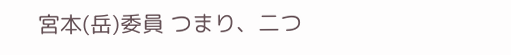宮本(岳)委員 つまり、二つ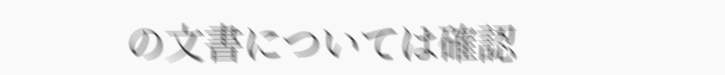の文書については確認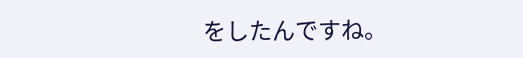をしたんですね。